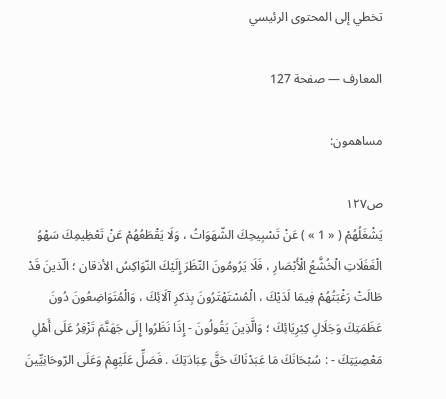تخطي إلى المحتوى الرئيسي

المعارف — صفحة 127

مساهمون:

ص١٢٧
يَشْغَلُهُمْ ( « 1 » ) عَنْ تَسْبِيحِكَ الشّهَوَاتُ ، وَلَا يَقْطَعُهُمْ عَنْ تَعْظِيمِكَ سَهْوُ الْغَفَلَاتِ الْخُشَّعُ الْأَبْصَارِ ، فَلَا يَرُومُونَ النّظَرَ إِلَيْكَ النّوَاكِسُ الأذقان ؛ الّذينَ قَدْ طَالَتْ رَغْبَتُهُمْ فِيمَا لَدَيْكَ ، الْمُسْتَهْتَرُونَ بِذكرِ آلَائِكَ ، وَالْمُتَوَاضِعُونَ دُونَ عَظَمَتِكَ وَجَلَالِ كِبْرِيَائِكَ ؛ وَالَّذِينَ يَقُولُونَ - إِذَا نَظَرُوا إِلَى جَهَنَّمَ تَزْفِرُ عَلَى أَهْلِ مَعْصِيَتِكَ - : سُبْحَانَكَ مَا عَبَدْنَاكَ حَقَّ عِبَادَتِكَ . فَصَلِّ عَلَيْهِمْ وَعَلَى الرّوحَانِيِّينَ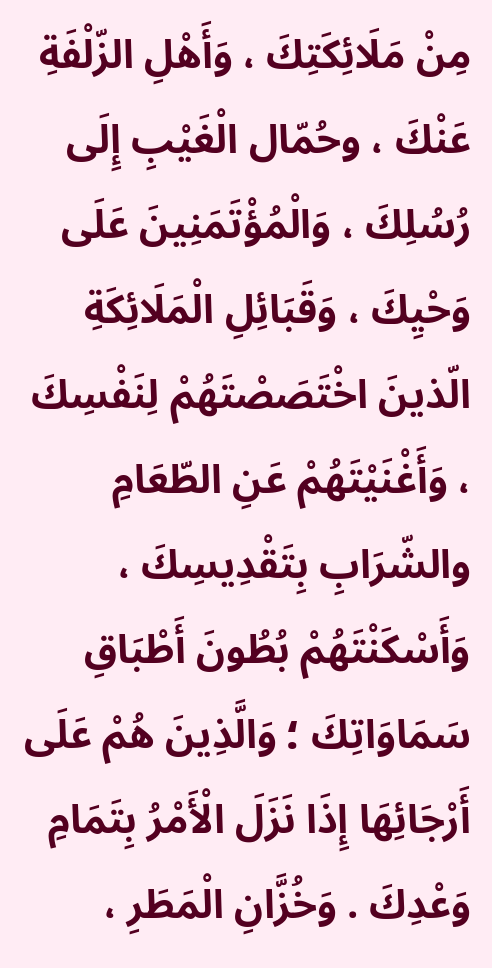مِنْ مَلَائِكَتِكَ ، وَأَهْلِ الزّلْفَةِ عَنْكَ ، وحُمّال الْغَيْبِ إِلَى رُسُلِكَ ، وَالْمُؤْتَمَنِينَ عَلَى وَحْيِكَ ، وَقَبَائِلِ الْمَلَائِكَةِ الّذينَ اخْتَصَصْتَهُمْ لِنَفْسِكَ ، وَأَغْنَيْتَهُمْ عَنِ الطّعَامِ والشّرَابِ بِتَقْدِيسِكَ ، وَأَسْكَنْتَهُمْ بُطُونَ أَطْبَاقِ سَمَاوَاتِكَ ؛ وَالَّذِينَ هُمْ عَلَى أَرْجَائِهَا إِذَا نَزَلَ الْأَمْرُ بِتَمَامِ وَعْدِكَ . وَخُزَّانِ الْمَطَرِ ،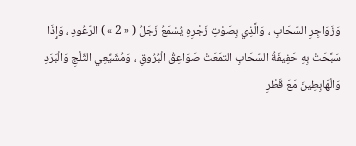وَزَوَاجِرِ السّحَابِ ، وَالَّذِي بِصَوْتِ زَجْرِهِ يُسْمَعُ زَجَلُ ( « 2 » ) الرّعُودِ ، وَإِذَا سَبَّحَتْ بِهِ حَفِيفَةُ السّحَابِ التمَعَتْ صَوَاعِقُ الْبُرُوقِ ، وَمُشَيِّعِي الثّلْجِ وَالْبَرَدِ وَالْهَابِطِينَ مَعَ قَطْرِ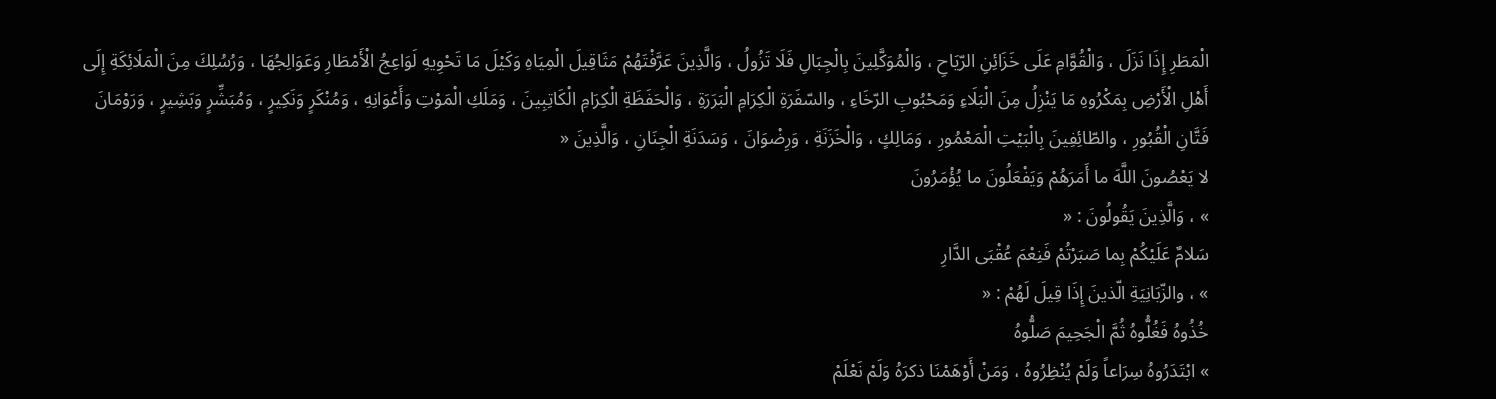الْمَطَرِ إِذَا نَزَلَ ، وَالْقُوَّامِ عَلَى خَزَائِنِ الرّيَاحِ ، وَالْمُوَكَّلِينَ بِالْجِبَالِ فَلَا تَزُولُ ، وَالَّذِينَ عَرَّفْتَهُمْ مَثَاقِيلَ الْمِيَاهِ وَكَيْلَ مَا تَحْوِيهِ لَوَاعِجُ الْأَمْطَارِ وَعَوَالِجُهَا ، وَرُسُلِكَ مِنَ الْمَلَائِكَةِ إِلَى أَهْلِ الْأَرْضِ بِمَكْرُوهِ مَا يَنْزِلُ مِنَ الْبَلَاءِ وَمَحْبُوبِ الرّخَاءِ ، والسّفَرَةِ الْكِرَامِ الْبَرَرَةِ ، وَالْحَفَظَةِ الْكِرَامِ الْكَاتِبِينَ ، وَمَلَكِ الْمَوْتِ وَأَعْوَانِهِ ، وَمُنْكَرٍ وَنَكِيرٍ ، وَمُبَشِّرٍ وَبَشِيرٍ ، وَرَوْمَانَ فَتَّانِ الْقُبُورِ ، والطّائِفِينَ بِالْبَيْتِ الْمَعْمُورِ ، وَمَالِكٍ ، وَالْخَزَنَةِ ، وَرِضْوَانَ ، وَسَدَنَةِ الْجِنَانِ ، وَالَّذِينَ «
لا يَعْصُونَ اللَّهَ ما أَمَرَهُمْ وَيَفْعَلُونَ ما يُؤْمَرُونَ
» ، وَالَّذِينَ يَقُولُونَ : «
سَلامٌ عَلَيْكُمْ بِما صَبَرْتُمْ فَنِعْمَ عُقْبَى الدَّارِ
» ، والزّبَانِيَةِ الّذينَ إِذَا قِيلَ لَهُمْ : «
خُذُوهُ فَغُلُّوهُ ثُمَّ الْجَحِيمَ صَلُّوهُ
» ابْتَدَرُوهُ سِرَاعاً وَلَمْ يُنْظِرُوهُ ، وَمَنْ أَوْهَمْنَا ذكرَهُ وَلَمْ نَعْلَمْ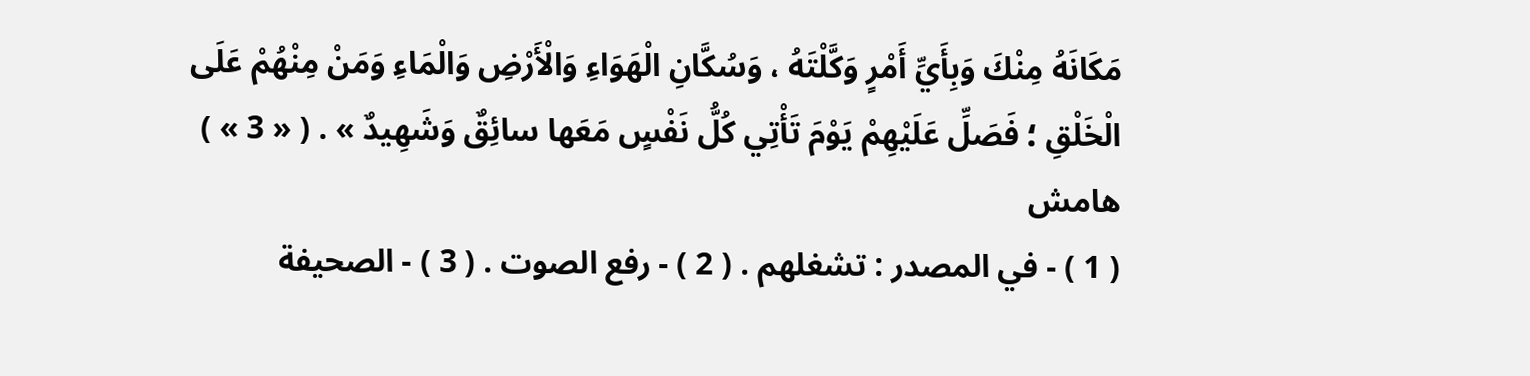مَكَانَهُ مِنْكَ وَبِأَيِّ أَمْرٍ وَكَّلْتَهُ ، وَسُكَّانِ الْهَوَاءِ وَالْأَرْضِ وَالْمَاءِ وَمَنْ مِنْهُمْ عَلَى الْخَلْقِ ؛ فَصَلِّ عَلَيْهِمْ يَوْمَ تَأْتِي كُلُّ نَفْسٍ مَعَها سائِقٌ وَشَهِيدٌ » . ( « 3 » )
هامش
( 1 ) - في المصدر : تشغلهم . ( 2 ) - رفع الصوت . ( 3 ) - الصحيفة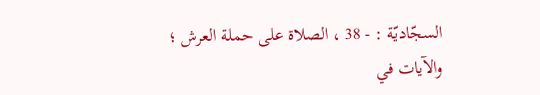السجّاديّة : - 38 ، الصلاة على حملة العرش ؛ والآيات في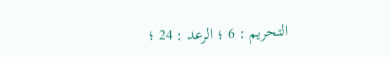التحريم : 6 ؛ الرعد : 24 ؛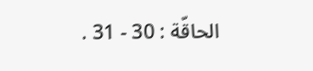الحاقّة : 30 - 31 .